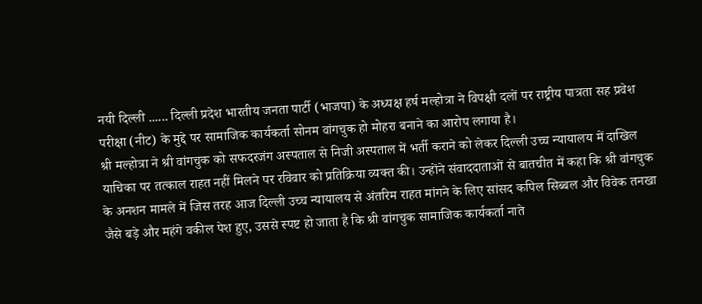नयी दिल्ली ...... दिल्ली प्रदेश भारतीय जनता पार्टी (भाजपा) के अध्यक्ष हर्ष मल्होत्रा ने विपक्षी दलों पर राष्ट्रीय पात्रता सह प्रवेश परीक्षा (नीट) के मुद्दे पर सामाजिक कार्यकर्ता सोनम वांगचुक हो मोहरा बनाने का आरोप लगाया है।
श्री मल्होत्रा ने श्री वांगचुक को सफदरजंग अस्पताल से निजी अस्पताल में भर्ती कराने को लेकर दिल्ली उच्च न्यायालय में दाखिल याचिका पर तत्काल राहत नहीं मिलने पर रविवार को प्रतिक्रिया व्यक्त की। उन्होंने संवाददाताओं से बातचीत में कहा कि श्री वांगचुक के अनशन मामले में जिस तरह आज दिल्ली उच्च न्यायालय से अंतरिम राहत मांगने के लिए सांसद कपिल सिब्बल और विवेक तनखा जैसे बड़े और महंगे वकील पेश हुए, उससे स्पष्ट हो जाता है कि श्री वांगचुक सामाजिक कार्यकर्ता नाते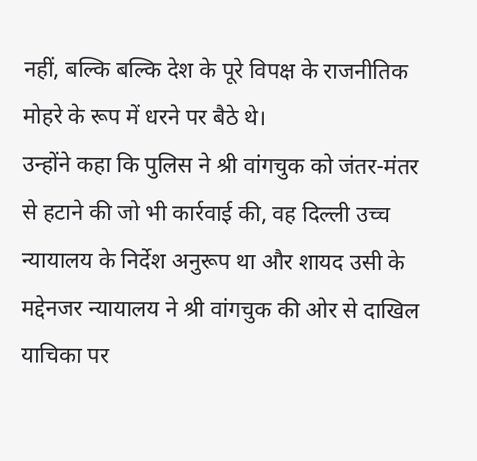नहीं, बल्कि बल्कि देश के पूरे विपक्ष के राजनीतिक मोहरे के रूप में धरने पर बैठे थे।
उन्होंने कहा कि पुलिस ने श्री वांगचुक को जंतर-मंतर से हटाने की जो भी कार्रवाई की, वह दिल्ली उच्च न्यायालय के निर्देश अनुरूप था और शायद उसी के मद्देनजर न्यायालय ने श्री वांगचुक की ओर से दाखिल याचिका पर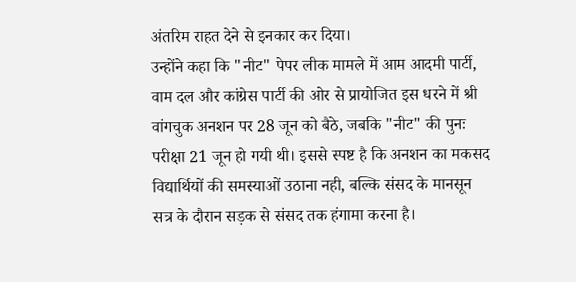अंतरिम राहत देने से इनकार कर दिया।
उन्होंने कहा कि "नीट" पेपर लीक मामले में आम आदमी पार्टी, वाम दल और कांग्रेस पार्टी की ओर से प्रायोजित इस धरने में श्री वांगचुक अनशन पर 28 जून को बैठे, जबकि "नीट" की पुनः परीक्षा 21 जून हो गयी थी। इससे स्पष्ट है कि अनशन का मकसद विद्यार्थियों की समस्याओं उठाना नही, बल्कि संसद के मानसून सत्र के दौरान सड़क से संसद तक हंगामा करना है।